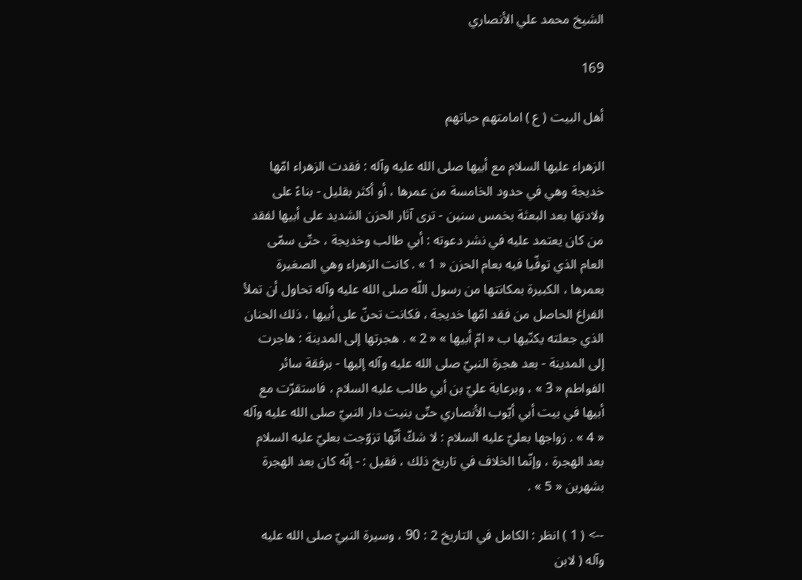الشيخ محمد علي الأنصاري

169

أهل البيت ( ع ) امامتهم حياتهم

الزهراء عليها السلام مع أبيها صلى الله عليه وآله : فقدت الزهراء امّها خديجة وهي في حدود الخامسة من عمرها ، أو أكثر بقليل - بناءً على ولادتها بعد البعثة بخمس سنين - ترى آثار الحزن الشديد على أبيها لفقد من كان يعتمد عليه في نشر دعوته : أبي طالب وخديجة ، حتّى سمّى العام الذي توفّيا فيه بعام الحزن « 1 » . كانت الزهراء وهي الصغيرة بعمرها ، الكبيرة بمكانتها من رسول اللّه صلى الله عليه وآله تحاول أن تملأ الفراغ الحاصل من فقد امّها خديجة ، فكانت تحنّ على أبيها ، ذلك الحنان الذي جعلته يكنّيها ب « امّ أبيها » « 2 » . هجرتها إلى المدينة : هاجرت إلى المدينة - بعد هجرة النبيّ صلى الله عليه وآله إليها - برفقة سائر الفواطم « 3 » ، وبرعاية عليّ بن أبي طالب عليه السلام ، فاستقرّت مع أبيها في بيت أبي أيّوب الأنصاري حتّى بنيت دار النبيّ صلى الله عليه وآله « 4 » . زواجها بعليّ عليه السلام : لا شكّ أنّها تزوّجت بعليّ عليه السلام بعد الهجرة ، وإنّما الخلاف في تاريخ ذلك ، فقيل : - إنّه كان بعد الهجرة بشهرين « 5 » .

--> ( 1 ) انظر : الكامل في التاريخ 2 : 90 ، وسيرة النبيّ صلى الله عليه وآله ( لابن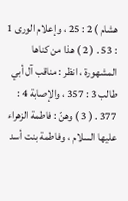هشام ) 2 : 25 ، وإعلام الورى 1 : 53 . ( 2 ) هذا من كناها المشهورة ، انظر : مناقب آل أبي طالب 3 : 357 ، والإصابة 4 : 377 . ( 3 ) وهنّ : فاطمة الزهراء عليها السلام ، وفاطمة بنت أسد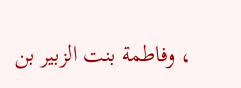، وفاطمة بنت الزبير بن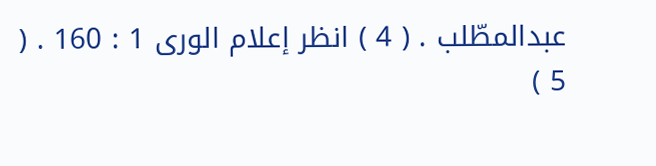عبدالمطّلب . ( 4 ) انظر إعلام الورى 1 : 160 . ( 5 )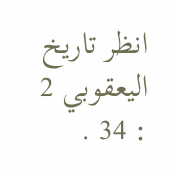انظر تاريخ اليعقوبي 2 : 34 .